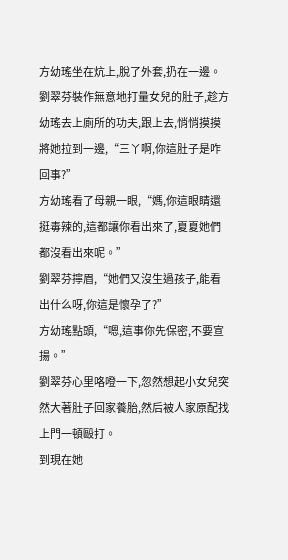方幼瑤坐在炕上,脫了外套,扔在一邊。
劉翠芬裝作無意地打量女兒的肚子,趁方幼瑤去上廁所的功夫,跟上去,悄悄摸摸將她拉到一邊,“三丫啊,你這肚子是咋回事?”
方幼瑤看了母親一眼,“媽,你這眼睛還挺毒辣的,這都讓你看出來了,夏夏她們都沒看出來呢。”
劉翠芬擰眉,“她們又沒生過孩子,能看出什么呀,你這是懷孕了?”
方幼瑤點頭,“嗯,這事你先保密,不要宣揚。”
劉翠芬心里咯噔一下,忽然想起小女兒突然大著肚子回家養胎,然后被人家原配找上門一頓毆打。
到現在她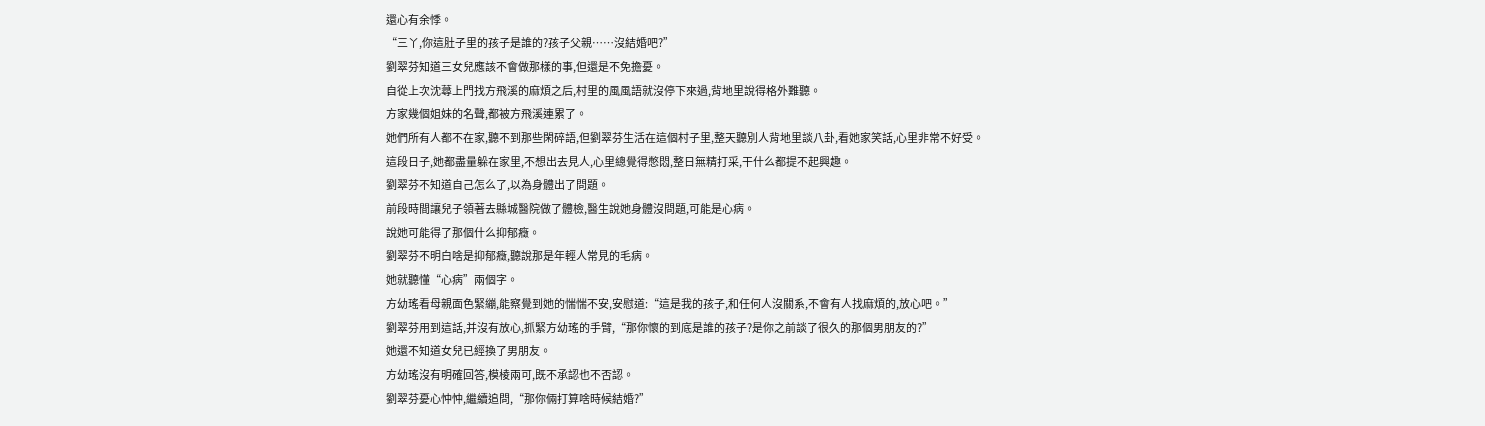還心有余悸。
“三丫,你這肚子里的孩子是誰的?孩子父親……沒結婚吧?”
劉翠芬知道三女兒應該不會做那樣的事,但還是不免擔憂。
自從上次沈蕁上門找方飛溪的麻煩之后,村里的風風語就沒停下來過,背地里說得格外難聽。
方家幾個姐妹的名聲,都被方飛溪連累了。
她們所有人都不在家,聽不到那些閑碎語,但劉翠芬生活在這個村子里,整天聽別人背地里談八卦,看她家笑話,心里非常不好受。
這段日子,她都盡量躲在家里,不想出去見人,心里總覺得憋悶,整日無精打采,干什么都提不起興趣。
劉翠芬不知道自己怎么了,以為身體出了問題。
前段時間讓兒子領著去縣城醫院做了體檢,醫生說她身體沒問題,可能是心病。
說她可能得了那個什么抑郁癥。
劉翠芬不明白啥是抑郁癥,聽說那是年輕人常見的毛病。
她就聽懂“心病”兩個字。
方幼瑤看母親面色緊繃,能察覺到她的惴惴不安,安慰道:“這是我的孩子,和任何人沒關系,不會有人找麻煩的,放心吧。”
劉翠芬用到這話,并沒有放心,抓緊方幼瑤的手臂,“那你懷的到底是誰的孩子?是你之前談了很久的那個男朋友的?”
她還不知道女兒已經換了男朋友。
方幼瑤沒有明確回答,模棱兩可,既不承認也不否認。
劉翠芬憂心忡忡,繼續追問,“那你倆打算啥時候結婚?”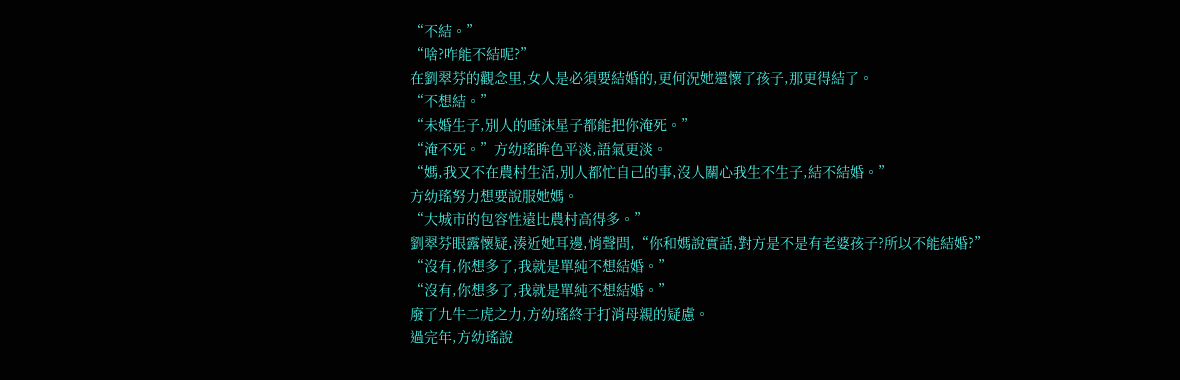“不結。”
“啥?咋能不結呢?”
在劉翠芬的觀念里,女人是必須要結婚的,更何況她還懷了孩子,那更得結了。
“不想結。”
“未婚生子,別人的唾沫星子都能把你淹死。”
“淹不死。”方幼瑤眸色平淡,語氣更淡。
“媽,我又不在農村生活,別人都忙自己的事,沒人關心我生不生子,結不結婚。”
方幼瑤努力想要說服她媽。
“大城市的包容性遠比農村高得多。”
劉翠芬眼露懷疑,湊近她耳邊,悄聲問,“你和媽說實話,對方是不是有老婆孩子?所以不能結婚?”
“沒有,你想多了,我就是單純不想結婚。”
“沒有,你想多了,我就是單純不想結婚。”
廢了九牛二虎之力,方幼瑤終于打消母親的疑慮。
過完年,方幼瑤說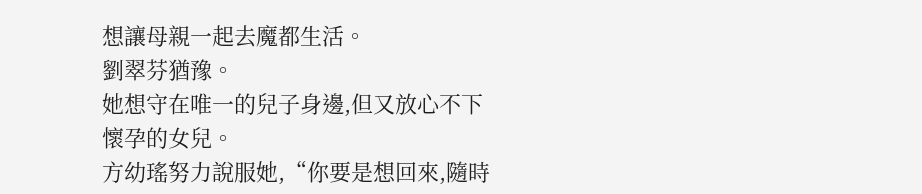想讓母親一起去魔都生活。
劉翠芬猶豫。
她想守在唯一的兒子身邊,但又放心不下懷孕的女兒。
方幼瑤努力說服她,“你要是想回來,隨時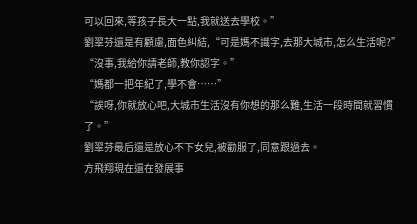可以回來,等孩子長大一點,我就送去學校。”
劉翠芬還是有顧慮,面色糾結,“可是媽不識字,去那大城市,怎么生活呢?”
“沒事,我給你請老師,教你認字。”
“媽都一把年紀了,學不會……”
“誒呀,你就放心吧,大城市生活沒有你想的那么難,生活一段時間就習慣了。”
劉翠芬最后還是放心不下女兒,被勸服了,同意跟過去。
方飛翔現在還在發展事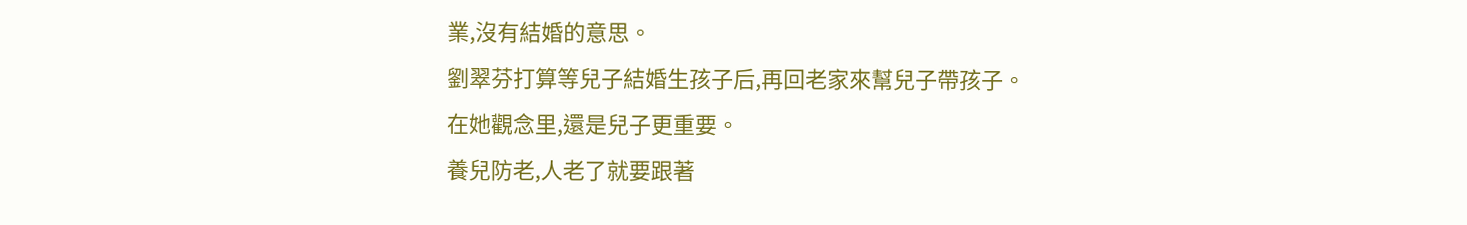業,沒有結婚的意思。
劉翠芬打算等兒子結婚生孩子后,再回老家來幫兒子帶孩子。
在她觀念里,還是兒子更重要。
養兒防老,人老了就要跟著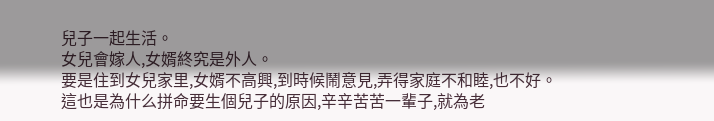兒子一起生活。
女兒會嫁人,女婿終究是外人。
要是住到女兒家里,女婿不高興,到時候鬧意見,弄得家庭不和睦,也不好。
這也是為什么拼命要生個兒子的原因,辛辛苦苦一輩子,就為老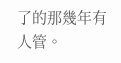了的那幾年有人管。